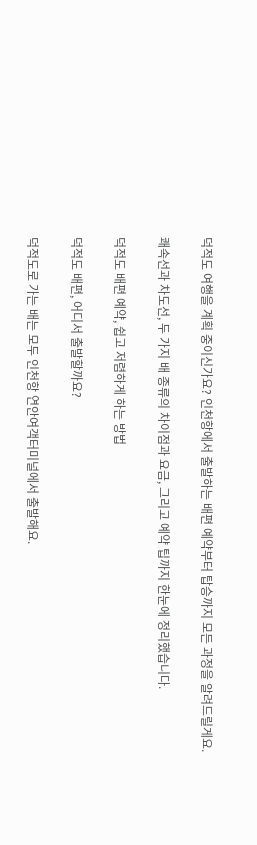덕적도 여행을 계획 중이신가요? 인천항에서 출발하는 배편 예약부터 탑승까지 모든 과정을 알려드릴게요.

쾌속선과 차도선, 두 가지 배 종류의 차이점과 요금, 그리고 예약 팁까지 한눈에 정리했습니다.

덕적도 배편 예약, 쉽고 저렴하게 하는 방법

덕적도 배편, 어디서 출발할까요?

덕적도로 가는 배는 모두 인천항 연안여객터미널에서 출발해요.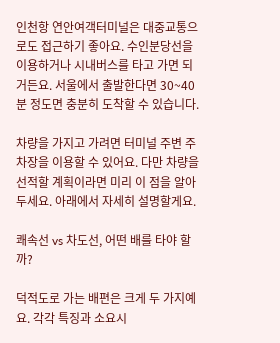인천항 연안여객터미널은 대중교통으로도 접근하기 좋아요. 수인분당선을 이용하거나 시내버스를 타고 가면 되거든요. 서울에서 출발한다면 30~40분 정도면 충분히 도착할 수 있습니다.

차량을 가지고 가려면 터미널 주변 주차장을 이용할 수 있어요. 다만 차량을 선적할 계획이라면 미리 이 점을 알아두세요. 아래에서 자세히 설명할게요.

쾌속선 vs 차도선, 어떤 배를 타야 할까?

덕적도로 가는 배편은 크게 두 가지예요. 각각 특징과 소요시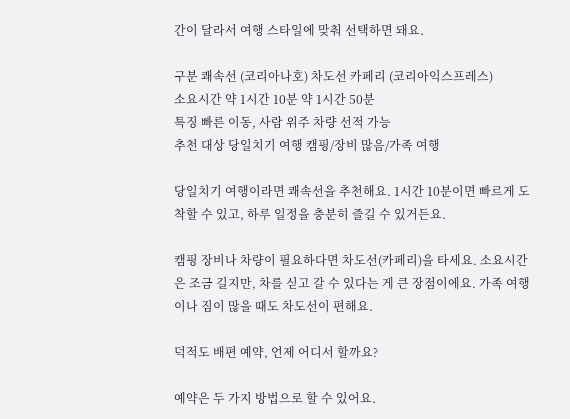간이 달라서 여행 스타일에 맞춰 선택하면 돼요.

구분 쾌속선 (코리아나호) 차도선 카페리 (코리아익스프레스)
소요시간 약 1시간 10분 약 1시간 50분
특징 빠른 이동, 사람 위주 차량 선적 가능
추천 대상 당일치기 여행 캠핑/장비 많음/가족 여행

당일치기 여행이라면 쾌속선을 추천해요. 1시간 10분이면 빠르게 도착할 수 있고, 하루 일정을 충분히 즐길 수 있거든요.

캠핑 장비나 차량이 필요하다면 차도선(카페리)을 타세요. 소요시간은 조금 길지만, 차를 싣고 갈 수 있다는 게 큰 장점이에요. 가족 여행이나 짐이 많을 때도 차도선이 편해요.

덕적도 배편 예약, 언제 어디서 할까요?

예약은 두 가지 방법으로 할 수 있어요.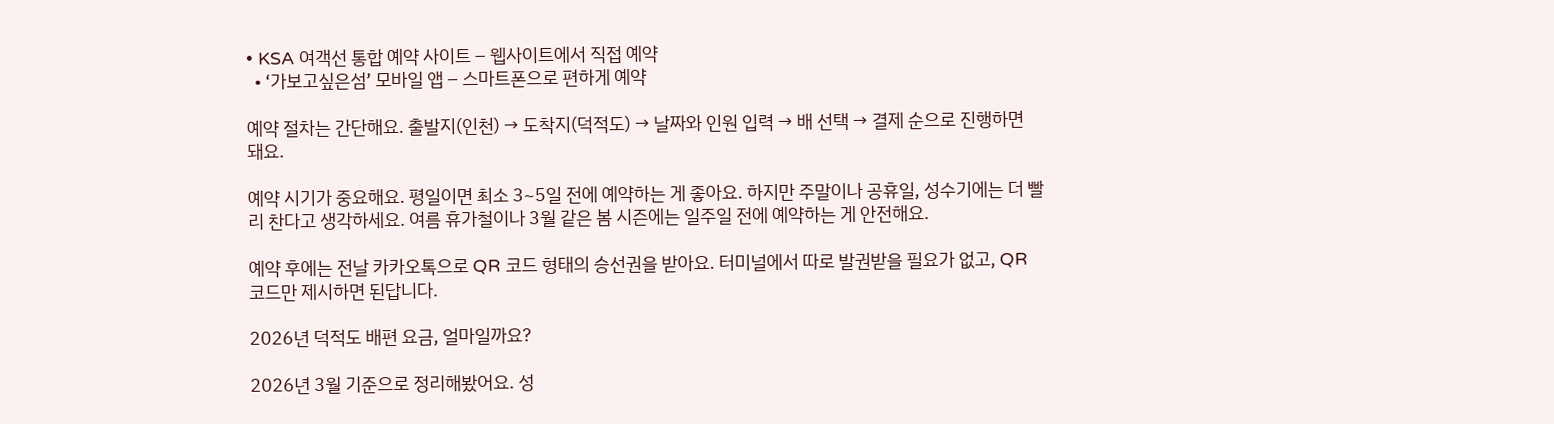• KSA 여객선 통합 예약 사이트 – 웹사이트에서 직접 예약
  • ‘가보고싶은섬’ 모바일 앱 – 스마트폰으로 편하게 예약

예약 절차는 간단해요. 출발지(인천) → 도착지(덕적도) → 날짜와 인원 입력 → 배 선택 → 결제 순으로 진행하면 돼요.

예약 시기가 중요해요. 평일이면 최소 3~5일 전에 예약하는 게 좋아요. 하지만 주말이나 공휴일, 성수기에는 더 빨리 찬다고 생각하세요. 여름 휴가철이나 3월 같은 봄 시즌에는 일주일 전에 예약하는 게 안전해요.

예약 후에는 전날 카카오톡으로 QR 코드 형태의 승선권을 받아요. 터미널에서 따로 발권받을 필요가 없고, QR 코드만 제시하면 된답니다.

2026년 덕적도 배편 요금, 얼마일까요?

2026년 3월 기준으로 정리해봤어요. 성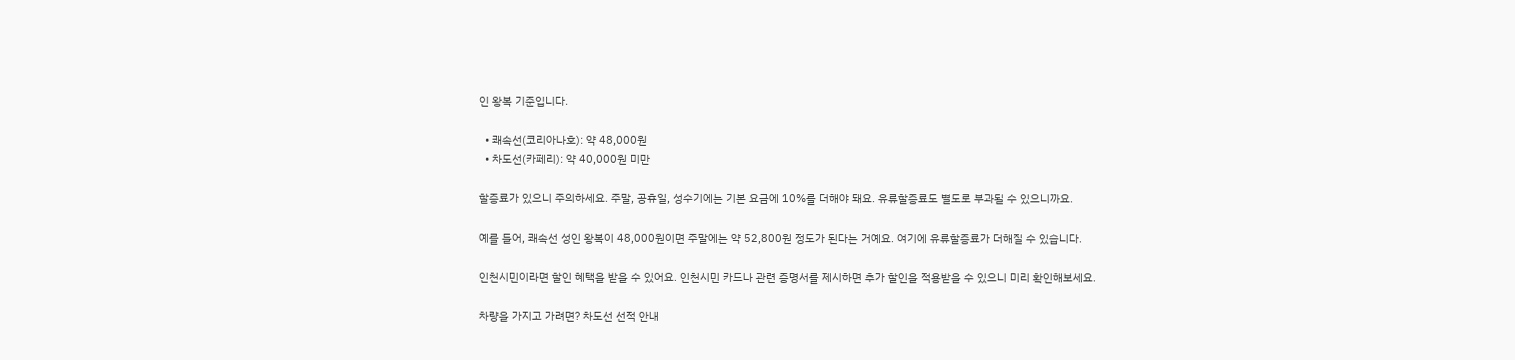인 왕복 기준입니다.

  • 쾌속선(코리아나호): 약 48,000원
  • 차도선(카페리): 약 40,000원 미만

할증료가 있으니 주의하세요. 주말, 공휴일, 성수기에는 기본 요금에 10%를 더해야 돼요. 유류할증료도 별도로 부과될 수 있으니까요.

예를 들어, 쾌속선 성인 왕복이 48,000원이면 주말에는 약 52,800원 정도가 된다는 거예요. 여기에 유류할증료가 더해질 수 있습니다.

인천시민이라면 할인 혜택을 받을 수 있어요. 인천시민 카드나 관련 증명서를 제시하면 추가 할인을 적용받을 수 있으니 미리 확인해보세요.

차량을 가지고 가려면? 차도선 선적 안내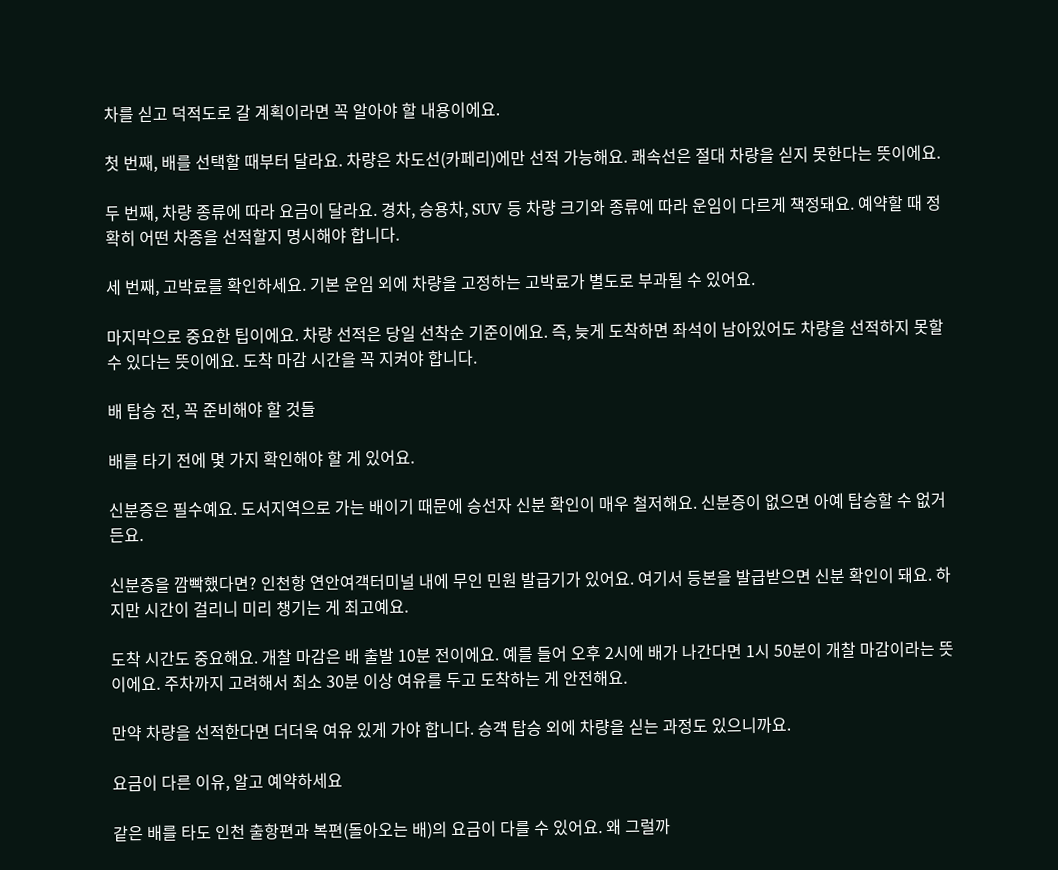차를 싣고 덕적도로 갈 계획이라면 꼭 알아야 할 내용이에요.

첫 번째, 배를 선택할 때부터 달라요. 차량은 차도선(카페리)에만 선적 가능해요. 쾌속선은 절대 차량을 싣지 못한다는 뜻이에요.

두 번째, 차량 종류에 따라 요금이 달라요. 경차, 승용차, SUV 등 차량 크기와 종류에 따라 운임이 다르게 책정돼요. 예약할 때 정확히 어떤 차종을 선적할지 명시해야 합니다.

세 번째, 고박료를 확인하세요. 기본 운임 외에 차량을 고정하는 고박료가 별도로 부과될 수 있어요.

마지막으로 중요한 팁이에요. 차량 선적은 당일 선착순 기준이에요. 즉, 늦게 도착하면 좌석이 남아있어도 차량을 선적하지 못할 수 있다는 뜻이에요. 도착 마감 시간을 꼭 지켜야 합니다.

배 탑승 전, 꼭 준비해야 할 것들

배를 타기 전에 몇 가지 확인해야 할 게 있어요.

신분증은 필수예요. 도서지역으로 가는 배이기 때문에 승선자 신분 확인이 매우 철저해요. 신분증이 없으면 아예 탑승할 수 없거든요.

신분증을 깜빡했다면? 인천항 연안여객터미널 내에 무인 민원 발급기가 있어요. 여기서 등본을 발급받으면 신분 확인이 돼요. 하지만 시간이 걸리니 미리 챙기는 게 최고예요.

도착 시간도 중요해요. 개찰 마감은 배 출발 10분 전이에요. 예를 들어 오후 2시에 배가 나간다면 1시 50분이 개찰 마감이라는 뜻이에요. 주차까지 고려해서 최소 30분 이상 여유를 두고 도착하는 게 안전해요.

만약 차량을 선적한다면 더더욱 여유 있게 가야 합니다. 승객 탑승 외에 차량을 싣는 과정도 있으니까요.

요금이 다른 이유, 알고 예약하세요

같은 배를 타도 인천 출항편과 복편(돌아오는 배)의 요금이 다를 수 있어요. 왜 그럴까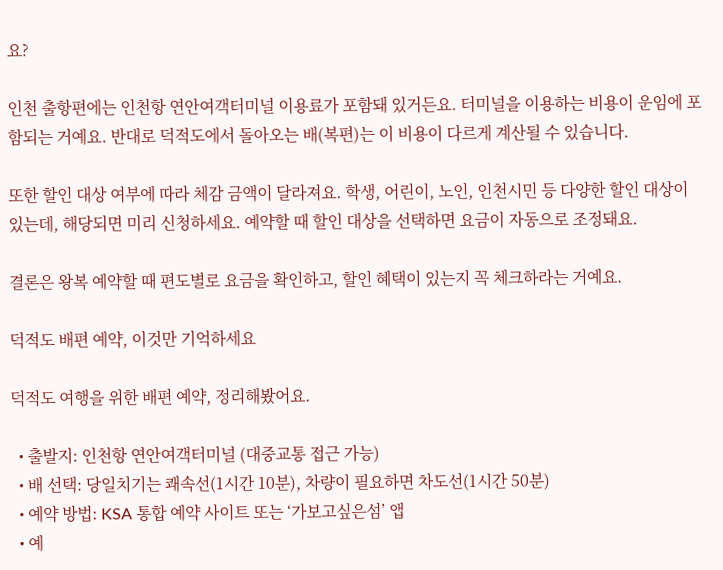요?

인천 출항편에는 인천항 연안여객터미널 이용료가 포함돼 있거든요. 터미널을 이용하는 비용이 운임에 포함되는 거예요. 반대로 덕적도에서 돌아오는 배(복편)는 이 비용이 다르게 계산될 수 있습니다.

또한 할인 대상 여부에 따라 체감 금액이 달라져요. 학생, 어린이, 노인, 인천시민 등 다양한 할인 대상이 있는데, 해당되면 미리 신청하세요. 예약할 때 할인 대상을 선택하면 요금이 자동으로 조정돼요.

결론은 왕복 예약할 때 편도별로 요금을 확인하고, 할인 혜택이 있는지 꼭 체크하라는 거예요.

덕적도 배편 예약, 이것만 기억하세요

덕적도 여행을 위한 배편 예약, 정리해봤어요.

  • 출발지: 인천항 연안여객터미널 (대중교통 접근 가능)
  • 배 선택: 당일치기는 쾌속선(1시간 10분), 차량이 필요하면 차도선(1시간 50분)
  • 예약 방법: KSA 통합 예약 사이트 또는 ‘가보고싶은섬’ 앱
  • 예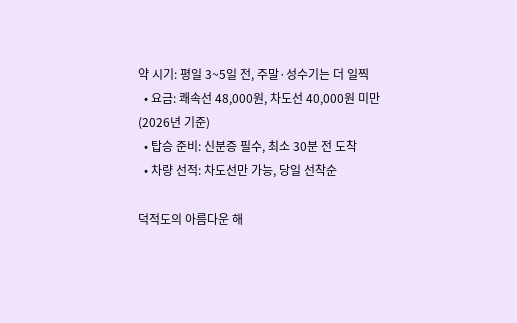약 시기: 평일 3~5일 전, 주말·성수기는 더 일찍
  • 요금: 쾌속선 48,000원, 차도선 40,000원 미만 (2026년 기준)
  • 탑승 준비: 신분증 필수, 최소 30분 전 도착
  • 차량 선적: 차도선만 가능, 당일 선착순

덕적도의 아름다운 해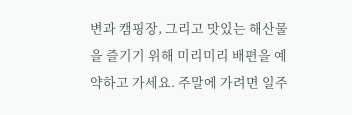변과 캠핑장, 그리고 맛있는 해산물을 즐기기 위해 미리미리 배편을 예약하고 가세요. 주말에 가려면 일주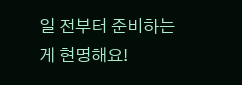일 전부터 준비하는 게 현명해요!